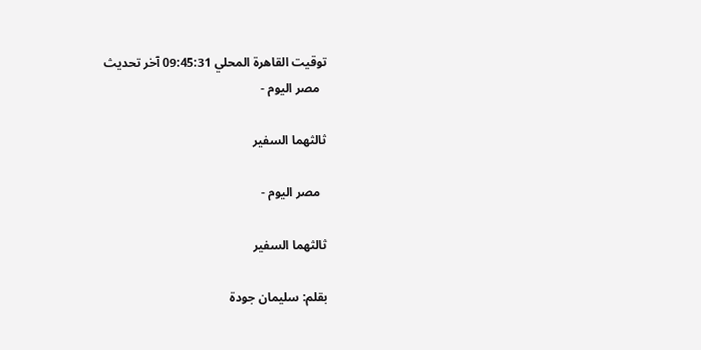توقيت القاهرة المحلي 09:45:31 آخر تحديث
  مصر اليوم -

ثالثهما السفير

  مصر اليوم -

ثالثهما السفير

بقلم: سليمان جودة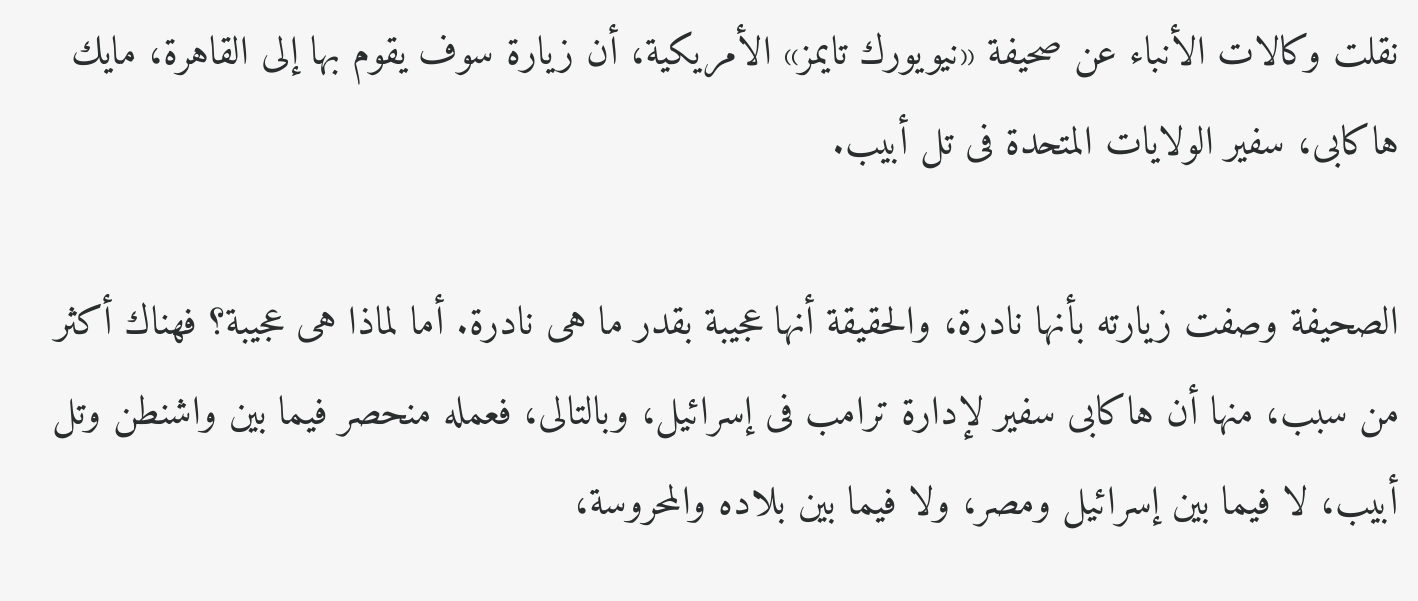نقلت وكالات الأنباء عن صحيفة «نيويورك تايمز» الأمريكية، أن زيارة سوف يقوم بها إلى القاهرة، مايك هاكابى، سفير الولايات المتحدة فى تل أبيب.

الصحيفة وصفت زيارته بأنها نادرة، والحقيقة أنها عجيبة بقدر ما هى نادرة. أما لماذا هى عجيبة؟ فهناك أكثر من سبب، منها أن هاكابى سفير لإدارة ترامب فى إسرائيل، وبالتالى، فعمله منحصر فيما بين واشنطن وتل أبيب، لا فيما بين إسرائيل ومصر، ولا فيما بين بلاده والمحروسة،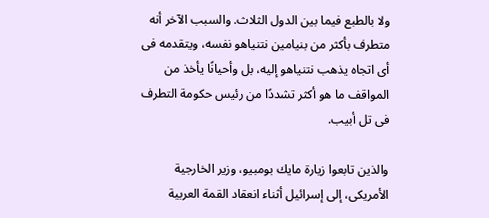ولا بالطبع فيما بين الدول الثلاث. والسبب الآخر أنه متطرف بأكثر من بنيامين نتنياهو نفسه، ويتقدمه فى أى اتجاه يذهب نتنياهو إليه، بل وأحيانًا يأخذ من المواقف ما هو أكثر تشددًا من رئيس حكومة التطرف فى تل أبيب.

والذين تابعوا زيارة مايك بومبيو، وزير الخارجية الأمريكى، إلى إسرائيل أثناء انعقاد القمة العربية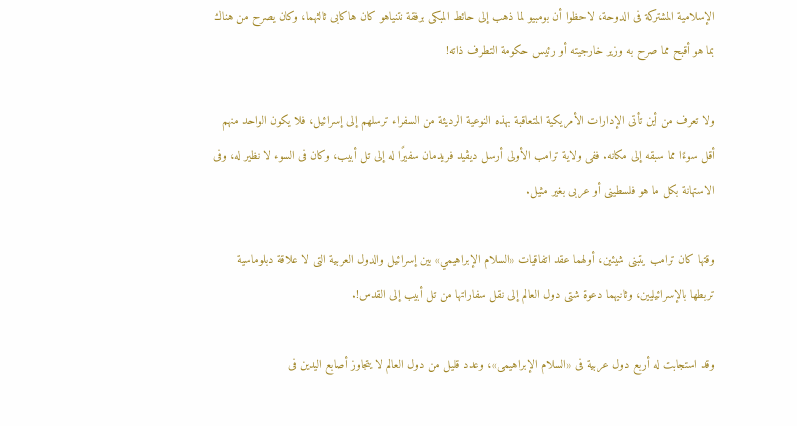الإسلامية المشتركة فى الدوحة، لاحظوا أن بومبيو لما ذهب إلى حائط المبكى برفقة نتنياهو كان هاكابى ثالثهما، وكان يصرح من هناك بما هو أقبح مما صرح به وزير خارجيته أو رئيس حكومة التطرف ذاته!

ولا تعرف من أين تأتى الإدارات الأمريكية المتعاقبة بهذه النوعية الرديئة من السفراء ترسلهم إلى إسرائيل، فلا يكون الواحد منهم أقل سوءًا مما سبقه إلى مكانه. ففى ولاية ترامب الأولى أرسل ديڤيد فريدمان سفيرًا له إلى تل أبيب، وكان فى السوء لا نظير له، وفى الاستهانة بكل ما هو فلسطينى أو عربى بغير مثيل.

وقتها كان ترامب يتبنى شيئين، أولهما عقد اتفاقيات «السلام الإبراهيمي» بين إسرائيل والدول العربية التى لا علاقة دبلوماسية تربطها بالإسرائيليين، وثانيهما دعوة شتى دول العالم إلى نقل سفاراتها من تل أبيب إلى القدس!.

وقد استجابت له أربع دول عربية فى «السلام الإبراهيمى»، وعدد قليل من دول العالم لا يتجاوز أصابع اليدين فى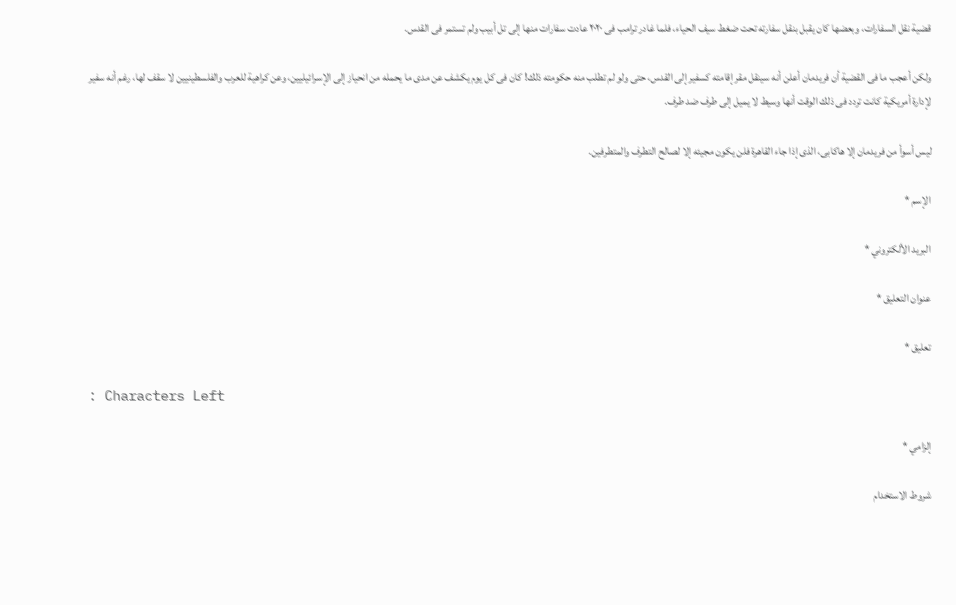قضية نقل السفارات، وبعضها كان يقبل بنقل سفارته تحت ضغط سيف الحياء، فلما غادر ترامب فى ٢٠٢٠ عادت سفارات منها إلى تل أبيب ولم تستمر فى القدس.

ولكن أعجب ما فى القضية أن فريدمان أعلن أنه سينقل مقر إقامته كسفير إلى القدس، حتى ولو لم تطلب منه حكومته ذلك! كان فى كل يوم يكشف عن مدى ما يحمله من انحياز إلى الإسرائيليين، وعن كراهية للعرب والفلسطينيين لا سقف لها، رغم أنه سفير لإدارة أمريكية كانت تردد فى ذلك الوقت أنها وسيط لا يميل إلى طرف ضد طرف.

ليس أسوأ من فريدمان إلا هاكابى، الذى إذا جاء القاهرة فلن يكون مجيئه إلا لصالح التطرف والمتطرفين.

الإسم *

البريد الألكتروني *

عنوان التعليق *

تعليق *

: Characters Left

إلزامي *

شروط الاستخدام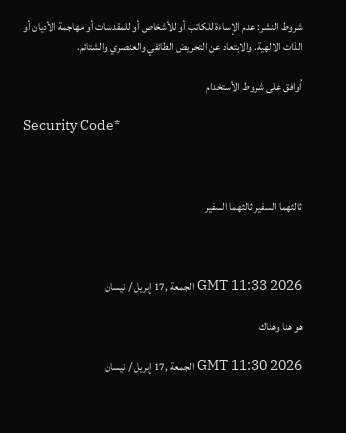شروط النشر: عدم الإساءة للكاتب أو للأشخاص أو للمقدسات أو مهاجمة الأديان أو الذات الالهية. والابتعاد عن التحريض الطائفي والعنصري والشتائم.

اُوافق على شروط الأستخدام

Security Code*



ثالثهما السفير ثالثهما السفير



GMT 11:33 2026 الجمعة ,17 إبريل / نيسان

هو هنا وهناك

GMT 11:30 2026 الجمعة ,17 إبريل / نيسان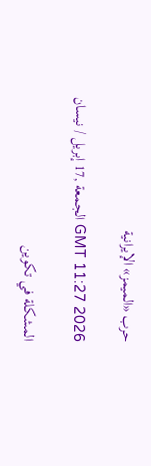حرب «الميمز» الإيرانية

GMT 11:27 2026 الجمعة ,17 إبريل / نيسان

المشكلة في تكوين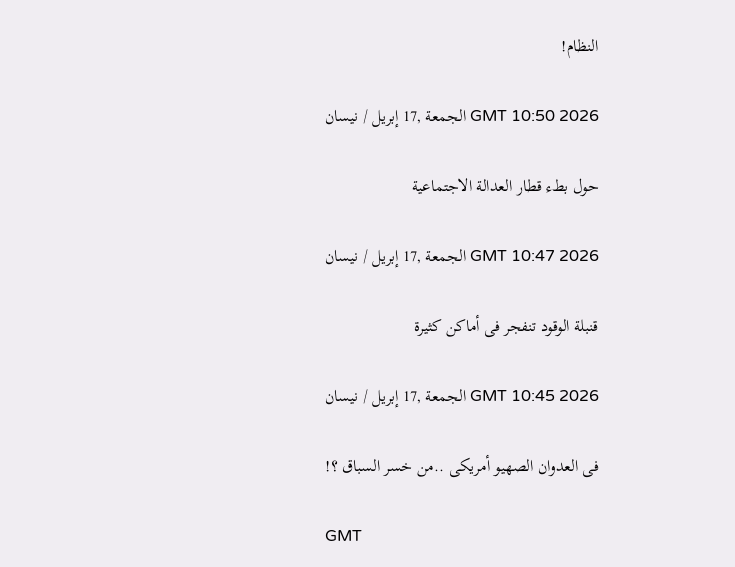النظام!

GMT 10:50 2026 الجمعة ,17 إبريل / نيسان

حول بطء قطار العدالة الاجتماعية

GMT 10:47 2026 الجمعة ,17 إبريل / نيسان

قنبلة الوقود تنفجر فى أماكن كثيرة

GMT 10:45 2026 الجمعة ,17 إبريل / نيسان

فى العدوان الصهيو أمريكى ..من خسر السباق ؟!

GMT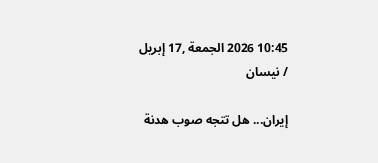10:45 2026 الجمعة ,17 إبريل / نيسان

إيران... هل تتجه صوب هدنة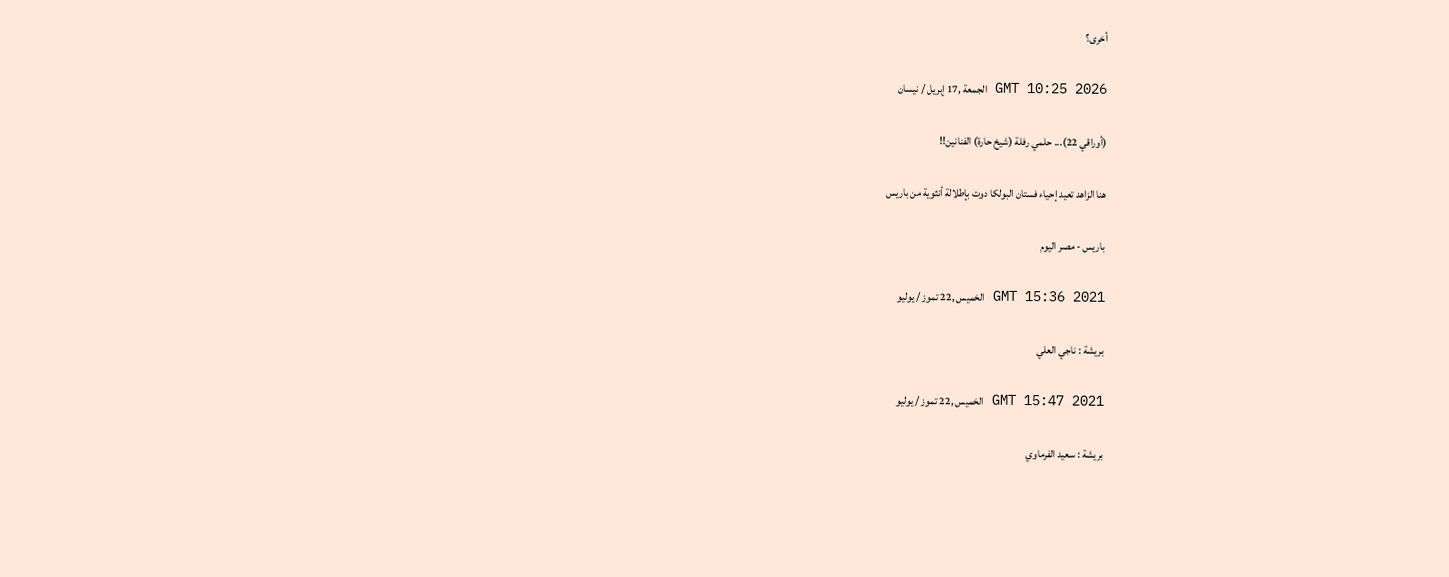أخرى؟

GMT 10:25 2026 الجمعة ,17 إبريل / نيسان

(أوراقي 22)... حلمي رفلة (شيخ حارة) الفنانين!!

هنا الزاهد تعيد إحياء فستان البولكا دوت بإطلالة أنثوية من باريس

باريس - مصر اليوم

GMT 15:36 2021 الخميس ,22 تموز / يوليو

بريشة : ناجي العلي

GMT 15:47 2021 الخميس ,22 تموز / يوليو

بريشة : سعيد الفرماوي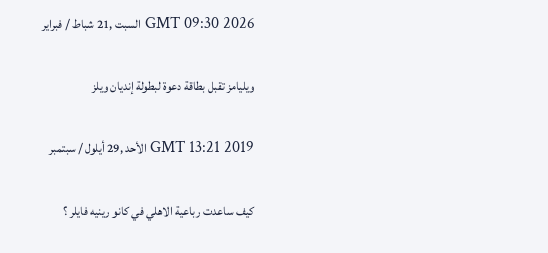GMT 09:30 2026 السبت ,21 شباط / فبراير

ويليامز تقبل بطاقة دعوة لبطولة إنديان ويلز

GMT 13:21 2019 الأحد ,29 أيلول / سبتمبر

كيف ساعدت رباعية الاهلي في كانو رينيه فايلر ؟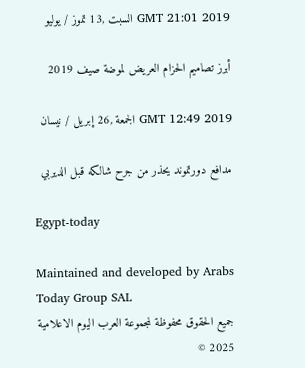GMT 21:01 2019 السبت ,13 تموز / يوليو

أبرز تصاميم الحزام العريض لموضة صيف 2019

GMT 12:49 2019 الجمعة ,26 إبريل / نيسان

مدافع دورتموند يحذر من جرح شالكه قبل الديربي

Egypt-today

Maintained and developed by Arabs Today Group SAL
جميع الحقوق محفوظة لمجموعة العرب اليوم الاعلامية 2025 ©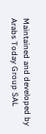Maintained and developed by Arabs Today Group SAL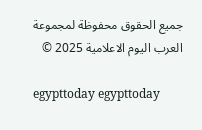جميع الحقوق محفوظة لمجموعة العرب اليوم الاعلامية 2025 ©

egypttoday egypttoday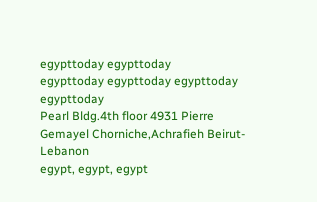egypttoday egypttoday
egypttoday egypttoday egypttoday
egypttoday
Pearl Bldg.4th floor 4931 Pierre Gemayel Chorniche,Achrafieh Beirut- Lebanon
egypt, egypt, egypt